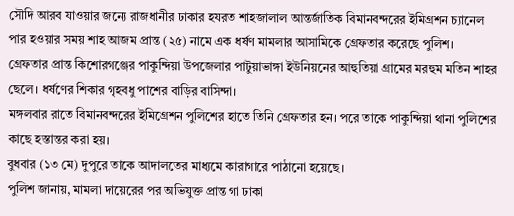সৌদি আরব যাওয়ার জন্যে রাজধানীর ঢাকার হযরত শাহজালাল আন্তর্জাতিক বিমানবন্দরের ইমিগ্রশন চ্যানেল পার হওয়ার সময় শাহ আজম প্রান্ত (২৫) নামে এক ধর্ষণ মামলার আসামিকে গ্রেফতার করেছে পুলিশ।
গ্রেফতার প্রান্ত কিশোরগঞ্জের পাকুন্দিয়া উপজেলার পাটুয়াভাঙ্গা ইউনিয়নের আহুতিয়া গ্রামের মরহুম মতিন শাহর ছেলে। ধর্ষণের শিকার গৃহবধু পাশের বাড়ির বাসিন্দা।
মঙ্গলবার রাতে বিমানবন্দরের ইমিগ্রেশন পুলিশের হাতে তিনি গ্রেফতার হন। পরে তাকে পাকুন্দিয়া থানা পুলিশের কাছে হস্তান্তর করা হয়।
বুধবার (১৩ মে) দুপুরে তাকে আদালতের মাধ্যমে কারাগারে পাঠানো হয়েছে।
পুলিশ জানায়, মামলা দায়েরের পর অভিযুক্ত প্রান্ত গা ঢাকা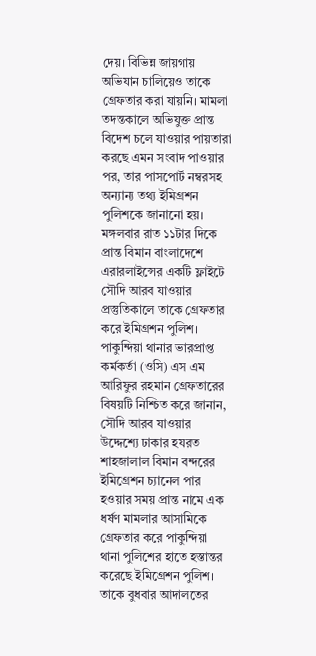দেয়। বিভিন্ন জায়গায় অভিযান চালিয়েও তাকে গ্রেফতার করা যায়নি। মামলা তদন্তকালে অভিযুক্ত প্রান্ত বিদেশ চলে যাওয়ার পায়তারা করছে এমন সংবাদ পাওয়ার পর, তার পাসপোর্ট নম্বরসহ অন্যান্য তথ্য ইমিগ্রশন পুলিশকে জানানো হয়। মঙ্গলবার রাত ১১টার দিকে প্রান্ত বিমান বাংলাদেশে এরারলাইন্সের একটি ফ্লাইটে সৌদি আরব যাওয়ার প্রস্তুতিকালে তাকে গ্রেফতার করে ইমিগ্রশন পুলিশ।
পাকুন্দিয়া থানার ভারপ্রাপ্ত কর্মকর্তা (ওসি) এস এম আরিফুর রহমান গ্রেফতারের বিষয়টি নিশ্চিত করে জানান, সৌদি আরব যাওয়ার উদ্দেশ্যে ঢাকার হযরত শাহজালাল বিমান বন্দরের ইমিগ্রেশন চ্যানেল পার হওয়ার সময় প্রান্ত নামে এক ধর্ষণ মামলার আসামিকে গ্রেফতার করে পাকুন্দিয়া থানা পুলিশের হাতে হস্তান্তর করেছে ইমিগ্রেশন পুলিশ। তাকে বুধবার আদালতের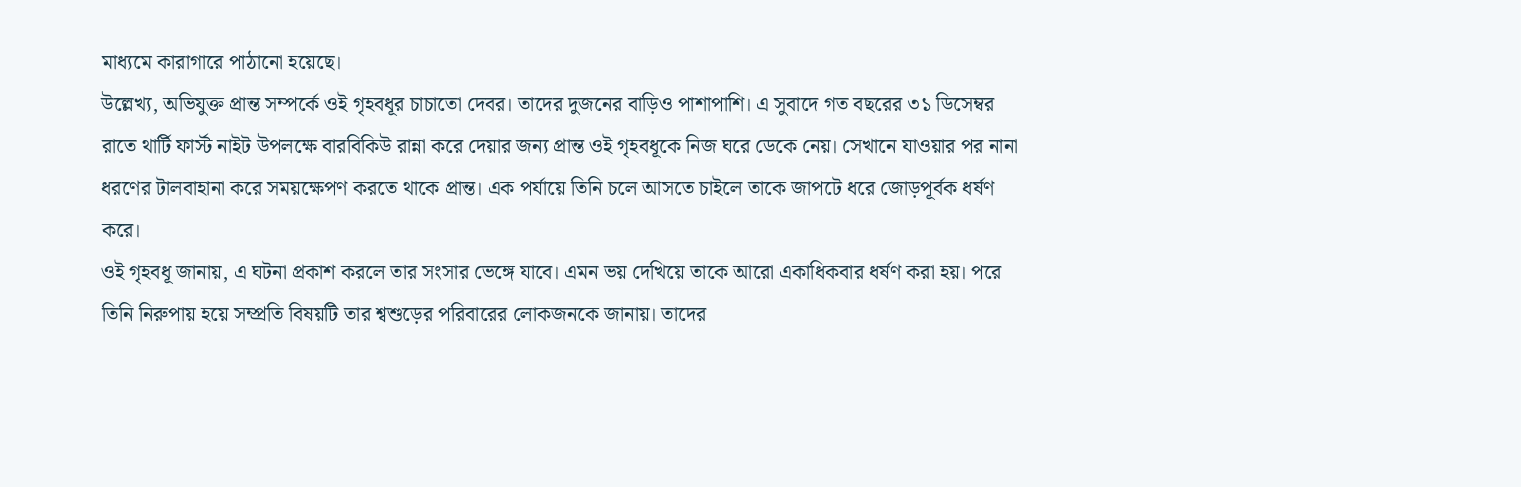মাধ্যমে কারাগারে পাঠানো হয়েছে।
উল্লেখ্য, অভিযুক্ত প্রান্ত সম্পর্কে ওই গৃহবধূর চাচাতো দেবর। তাদের দুজনের বাড়িও পাশাপাশি। এ সুবাদে গত বছরের ৩১ ডিসেম্বর রাতে থার্টি ফার্স্ট নাইট উপলক্ষে বারবিকিউ রান্না করে দেয়ার জন্য প্রান্ত ওই গৃহবধূকে নিজ ঘরে ডেকে নেয়। সেখানে যাওয়ার পর নানা ধরণের টালবাহানা করে সময়ক্ষেপণ করতে থাকে প্রান্ত। এক পর্যায়ে তিনি চলে আসতে চাইলে তাকে জাপটে ধরে জোড়পূর্বক ধর্ষণ করে।
ওই গৃহবধূ জানায়, এ ঘটনা প্রকাশ করলে তার সংসার ভেঙ্গে যাবে। এমন ভয় দেখিয়ে তাকে আরো একাধিকবার ধর্ষণ করা হয়। পরে তিনি নিরুপায় হয়ে সম্প্রতি বিষয়টি তার শ্বশুড়ের পরিবারের লোকজনকে জানায়। তাদের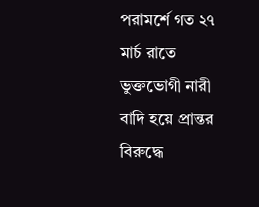পরামর্শে গত ২৭ মার্চ রাতে ভুক্তভোগী নারী বাদি হয়ে প্রান্তর বিরুদ্ধে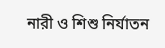নারী ও শিশু নির্যাতন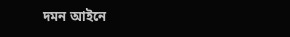দমন আইনে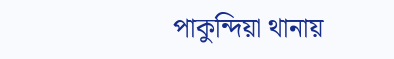পাকুন্দিয়া থানায়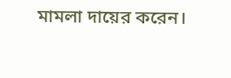মামলা দায়ের করেন।